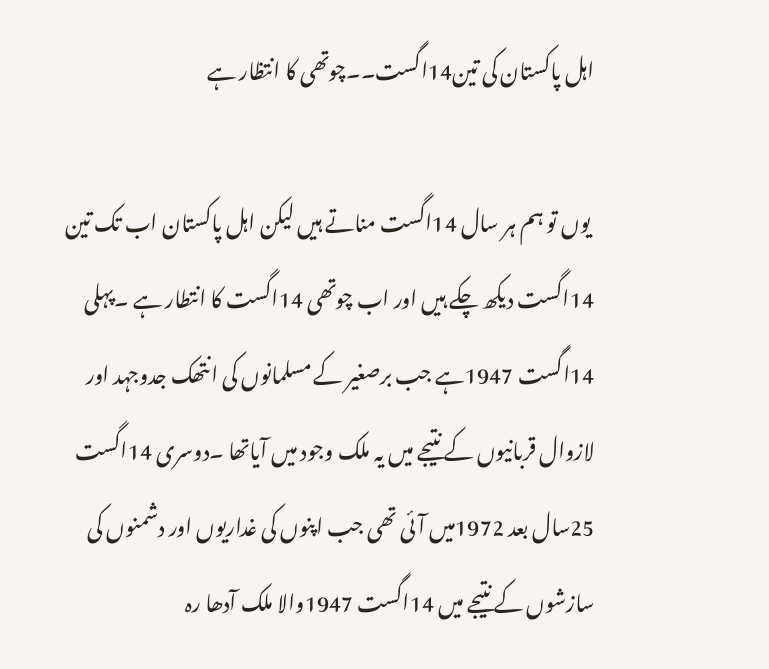اہل پاکستان کی تین14اگست۔۔چوتھی کا انتظار ہے

 یوں تو ہم ہر سال 14اگست مناتے ہیں لیکن اہل پاکستان اب تک تین 14اگست دیکھ چکے ہیں اور اب چوتھی 14اگست کا انتطار ہے ۔پہلی 14اگست 1947ہے جب برصغیر کے مسلمانوں کی انتھک جدوجہد اور لازوال قربانیوں کے نتیجے میں یہ ملک وجود میں آیاتھا ۔دوسری 14اگست 25سال بعد 1972میں آئی تھی جب اپنوں کی غداریوں اور دشمنوں کی سازشوں کے نتیجے میں 14اگست 1947والا ملک آدھا رہ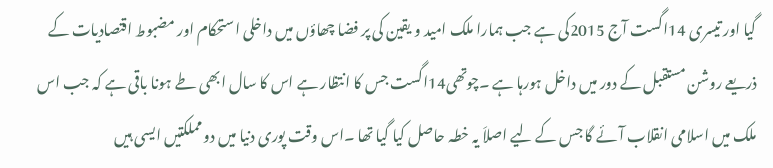گیا اور تیسری 14اگست آج 2015کی ہے جب ہمارا ملک امید و یقین کی پر فضا چھاؤں میں داخلی استحکام اور مضبوط اقتصادیات کے ذریعے روشن مستقبل کے دور میں داخل ہورہا ہے ۔چوتھی14اگست جس کا انتظار ہے اس کا سال ابھی طے ہونا باقی ہے کہ جب اس ملک میں اسلامی انقلاب آئے گا جس کے لیے اصلاَ یہ خطہ حاصل کیا گیا تھا ۔اس وقت پوری دنیا میں دو مملکتیں ایسی ہیں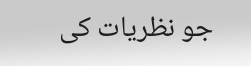جو نظریات کی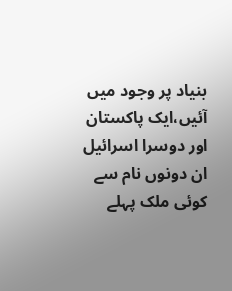بنیاد پر وجود میں آئیں،ایک پاکستان اور دوسرا اسرائیل ان دونوں نام سے کوئی ملک پہلے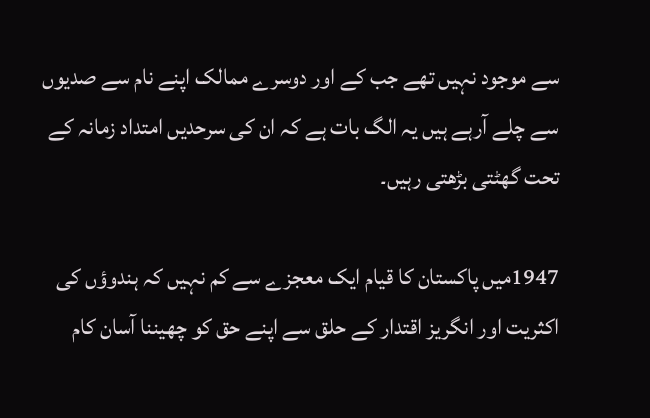سے موجود نہیں تھے جب کے اور دوسرے ممالک اپنے نام سے صدیوں سے چلے آرہے ہیں یہ الگ بات ہے کہ ان کی سرحدیں امتداد زمانہ کے تحت گھٹتی بڑھتی رہیں۔

1947میں پاکستان کا قیام ایک معجزے سے کم نہیں کہ ہندوؤں کی اکثریت اور انگریز اقتدار کے حلق سے اپنے حق کو چھیننا آسان کام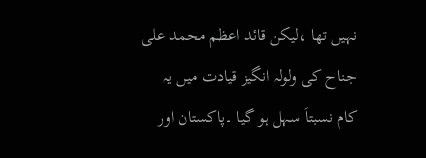نہیں تھا ،لیکن قائد اعظم محمد علی جناح کی ولولہ انگیز قیادت میں یہ کام نسبتاَ سہل ہو گیا ۔پاکستان اور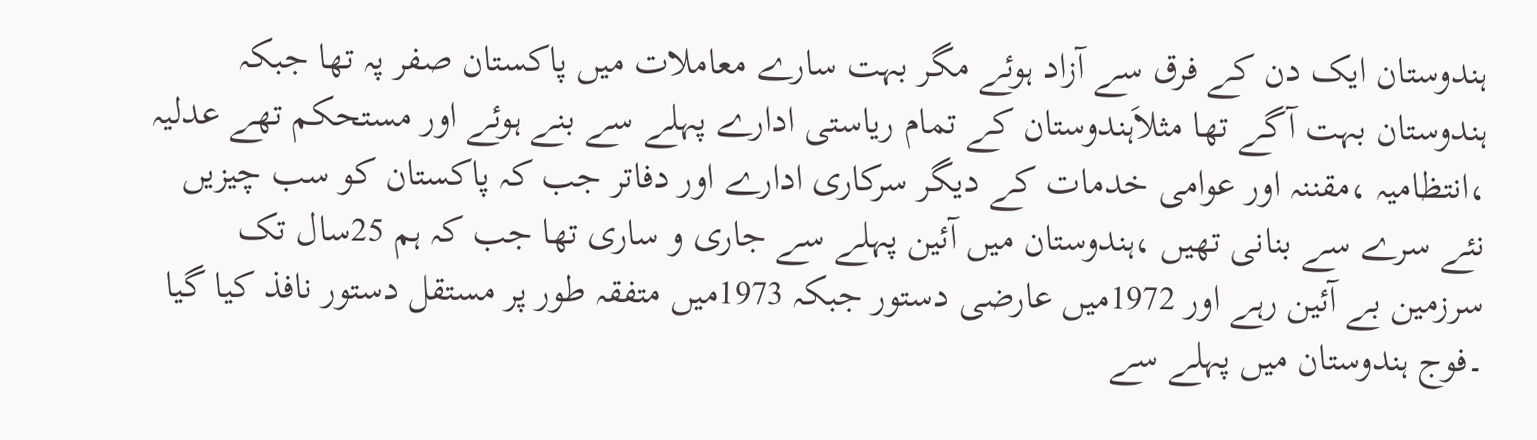ہندوستان ایک دن کے فرق سے آزاد ہوئے مگر بہت سارے معاملات میں پاکستان صفر پہ تھا جبکہ ہندوستان بہت آگے تھا مثلاَہندوستان کے تمام ریاستی ادارے پہلے سے بنے ہوئے اور مستحکم تھے عدلیہ ،انتظامیہ ،مقننہ اور عوامی خدمات کے دیگر سرکاری ادارے اور دفاتر جب کہ پاکستان کو سب چیزیں نئے سرے سے بنانی تھیں ،ہندوستان میں آئین پہلے سے جاری و ساری تھا جب کہ ہم 25سال تک سرزمین بے آئین رہے اور 1972میں عارضی دستور جبکہ 1973میں متفقہ طور پر مستقل دستور نافذ کیا گیا ۔فوج ہندوستان میں پہلے سے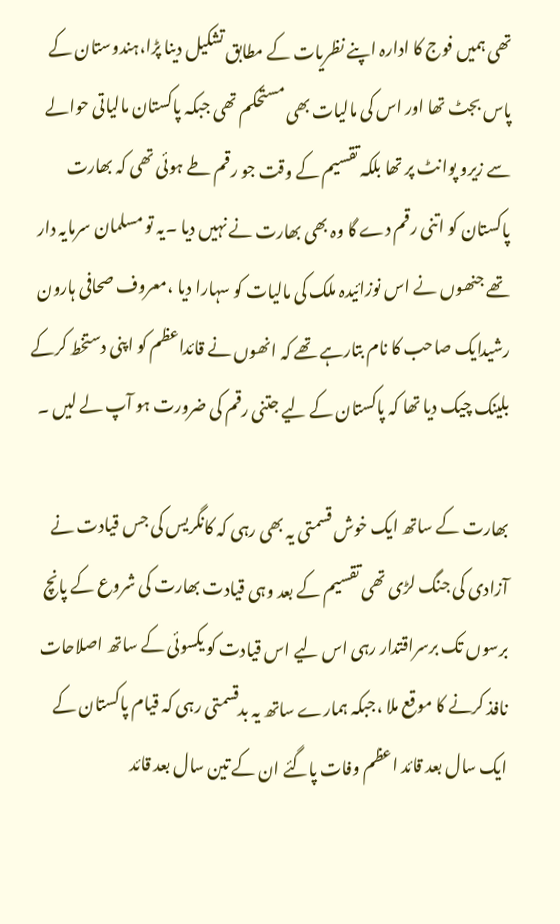تھی ہمیں فوج کا ادارہ اپنے نظریات کے مطابق تشکیل دینا پڑا،ہندوستان کے پاس بجٹ تھا اور اس کی مالیات بھی مستحکم تھی جبکہ پاکستان مالیاتی حوالے سے زیرو پوانٹ پر تھا بلکہ تقسیم کے وقت جو رقم طے ہوئی تھی کہ بھارت پاکستان کو اتنی رقم دے گا وہ بھی بھارت نے نہیں دیا ۔یہ تو مسلمان سرمایہ دار تھے جنھوں نے اس نوزائیدہ ملک کی مالیات کو سہارا دیا ،معروف صحافی ہارون رشیدایک صاحب کا نام بتارہے تھے کہ انھوں نے قائداعظم کو اپنی دستخط کرکے بلینک چیک دیا تھا کہ پاکستان کے لیے جتنی رقم کی ضرورت ہو آپ لے لیں ۔

بھارت کے ساتھ ایک خوش قسمتی یہ بھی رہی کہ کانگریس کی جس قیادت نے آزادی کی جنگ لڑی تھی تقسیم کے بعد وہی قیادت بھارت کی شروع کے پانچ برسوں تک برسراقتدار رہی اس لیے اس قیادت کو یکسوئی کے ساتھ اصلاحات نافذ کرنے کا موقع ملا ،جبکہ ہمارے ساتھ یہ بدقسمتی رہی کہ قیام پاکستان کے ایک سال بعد قائد اعظم وفات پاگئے ان کے تین سال بعد قائد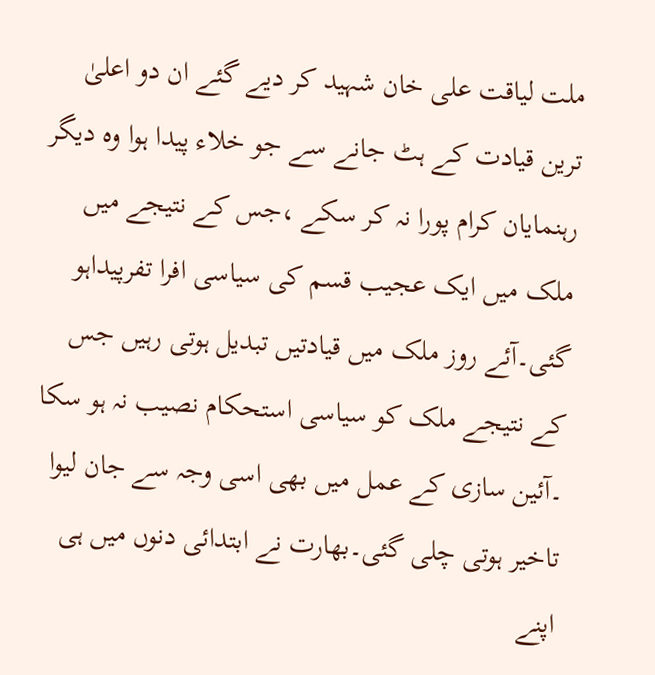ملت لیاقت علی خان شہید کر دیے گئے ان دو اعلیٰ ترین قیادت کے ہٹ جانے سے جو خلاء پیدا ہوا وہ دیگر رہنمایان کرام پورا نہ کر سکے ،جس کے نتیجے میں ملک میں ایک عجیب قسم کی سیاسی افرا تفرپیداہو گئی۔آئے روز ملک میں قیادتیں تبدیل ہوتی رہیں جس کے نتیجے ملک کو سیاسی استحکام نصیب نہ ہو سکا ۔آئین سازی کے عمل میں بھی اسی وجہ سے جان لیوا تاخیر ہوتی چلی گئی۔بھارت نے ابتدائی دنوں میں ہی اپنے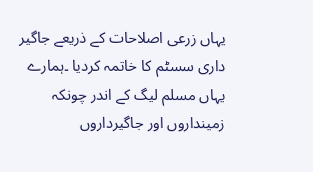یہاں زرعی اصلاحات کے ذریعے جاگیر داری سسٹم کا خاتمہ کردیا ۔ہمارے یہاں مسلم لیگ کے اندر چونکہ زمینداروں اور جاگیرداروں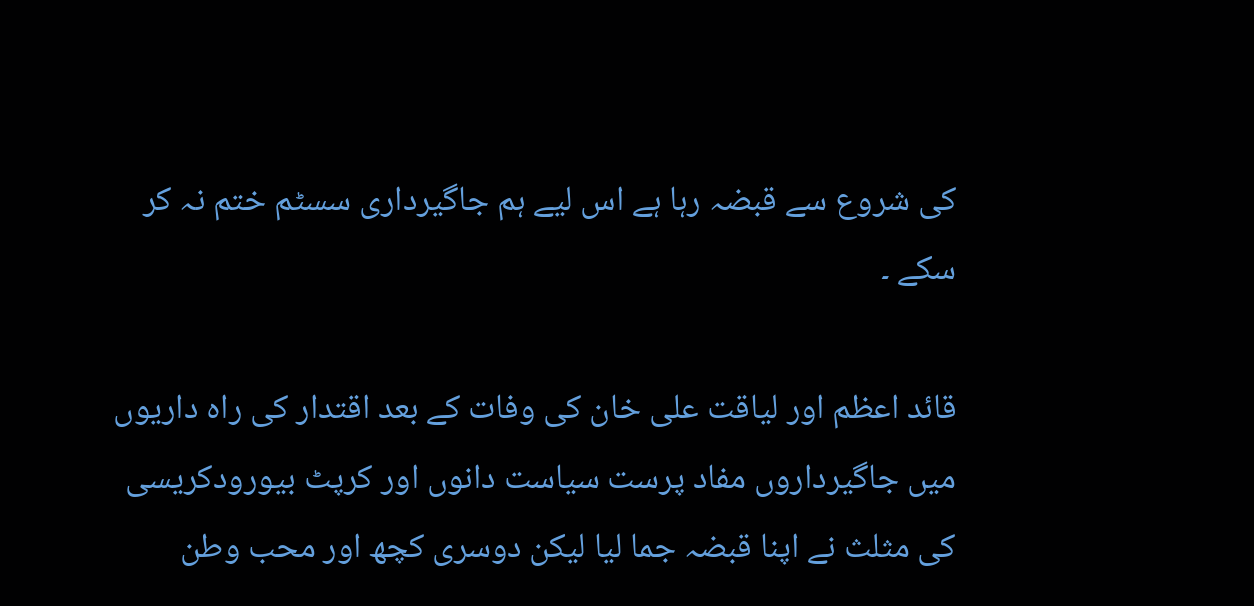کی شروع سے قبضہ رہا ہے اس لیے ہم جاگیرداری سسٹم ختم نہ کر سکے ۔

قائد اعظم اور لیاقت علی خان کی وفات کے بعد اقتدار کی راہ داریوں میں جاگیرداروں مفاد پرست سیاست دانوں اور کرپٹ بیورودکریسی کی مثلث نے اپنا قبضہ جما لیا لیکن دوسری کچھ اور محب وطن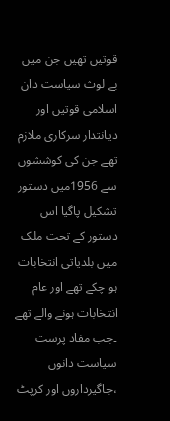قوتیں تھیں جن میں بے لوث سیاست دان اسلامی قوتیں اور دیانتدار سرکاری ملازم تھے جن کی کوششوں سے 1956میں دستور تشکیل پاگیا اس دستور کے تحت ملک میں بلدیاتی انتخابات ہو چکے تھے اور عام انتخابات ہونے والے تھے ۔جب مفاد پرست سیاست دانوں ،جاگیرداروں اور کرپٹ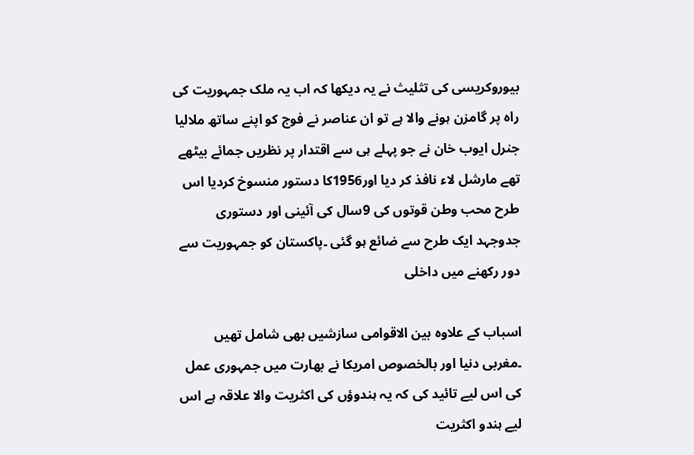بیوروکریسی کی تثلیث نے یہ دیکھا کہ اب یہ ملک جمہوریت کی راہ پر گامزن ہونے والا ہے تو ان عناصر نے فوج کو اپنے ساتھ ملالیا جنرل ایوب خان نے جو پہلے ہی سے اقتدار پر نظریں جمائے بیٹھے تھے مارشل لاء نافذ کر دیا اور1956کا دستور منسوخ کردیا اس طرح محب وطن قوتوں کی 9سال کی آئینی اور دستوری جدوجہد ایک طرح سے ضائع ہو گئی ۔پاکستان کو جمہوریت سے دور رکھنے میں داخلی

اسباب کے علاوہ بین الاقوامی سازشیں بھی شامل تھیں ۔مغربی دنیا اور بالخصوص امریکا نے بھارت میں جمہوری عمل کی اس لیے تائید کی کہ یہ ہندوؤں کی اکثریت والا علاقہ ہے اس لیے ہندو اکثریت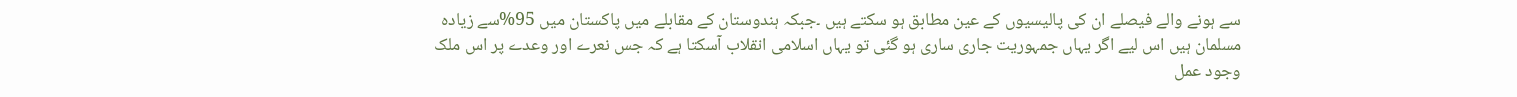سے ہونے والے فیصلے ان کی پالیسیوں کے عین مطابق ہو سکتے ہیں ۔جبکہ ہندوستان کے مقابلے میں پاکستان میں 95%سے زیادہ مسلمان ہیں اس لیے اگر یہاں جمہوریت جاری ساری ہو گئی تو یہاں اسلامی انقلاب آسکتا ہے کہ جس نعرے اور وعدے پر اس ملک وجود عمل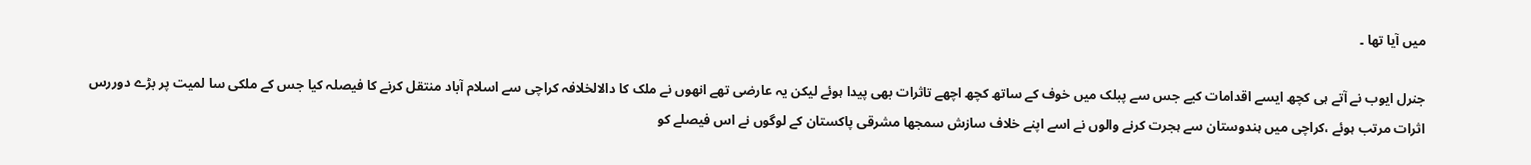میں آیا تھا ۔

جنرل ایوب نے آتے ہی کچھ ایسے اقدامات کیے جس سے پبلک میں خوف کے ساتھ کچھ اچھے تاثرات بھی پیدا ہوئے لیکن یہ عارضی تھے انھوں نے ملک کا دالالخلافہ کراچی سے اسلام آباد منتقل کرنے کا فیصلہ کیا جس کے ملکی سا لمیت پر بڑے دوررس اثرات مرتب ہوئے ،کراچی میں ہندوستان سے ہجرت کرنے والوں نے اسے اپنے خلاف سازش سمجھا مشرقی پاکستان کے لوگوں نے اس فیصلے کو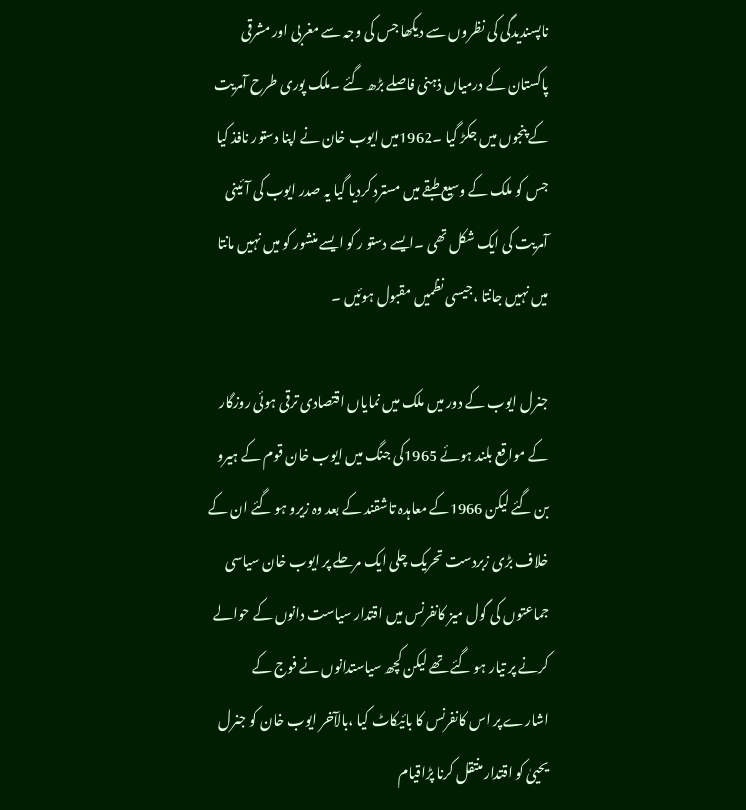ناپسندیدگی کی نظروں سے دیکھا جس کی وجہ سے مغربی اور مشرقی پاکستان کے درمیاں ذہنی فاصلے بڑھ گئے ۔ملک پوری طرح آمریت کے پنجوں میں جکڑ گیا ۔1962میں ایوب خان نے اپنا دستور نافذ کیا جس کو ملک کے وسیع طبقے میں مسترد کردیا گیا یہ صدر ایوب کی آئینی آمریت کی ایک شکل تھی ۔ایسے دستو ر کو ایسے منشور کو میں نہیں مانتا میں نہیں جانتا ،جیسی نظمیں مقبول ہوئیں ۔

جنرل ایوب کے دور میں ملک میں نمایاں اقتصادی ترقی ہوئی روزگار کے مواقع بلند ہوئے 1965کی جنگ میں ایوب خان قوم کے ہیرو بن گئے لیکن 1966کے معاہدہ تاشقند کے بعد وہ زیرو ہو گئے ان کے خلاف بڑی زبردست تحریک چلی ایک مرحلے پر ایوب خان سیاسی جماعتوں کی گول میز کانفرنس میں اقتدار سیاست دانوں کے حوالے کرنے پر تیار ہو گئے تھے لیکن کچھ سیاستدانوں نے فوج کے اشارے پر اس کانفرنس کا بائیکاٹ کیا ،بالآخر ایوب خان کو جنرل یحییٰ کو اقتدار منتقل کرنا پڑاقیام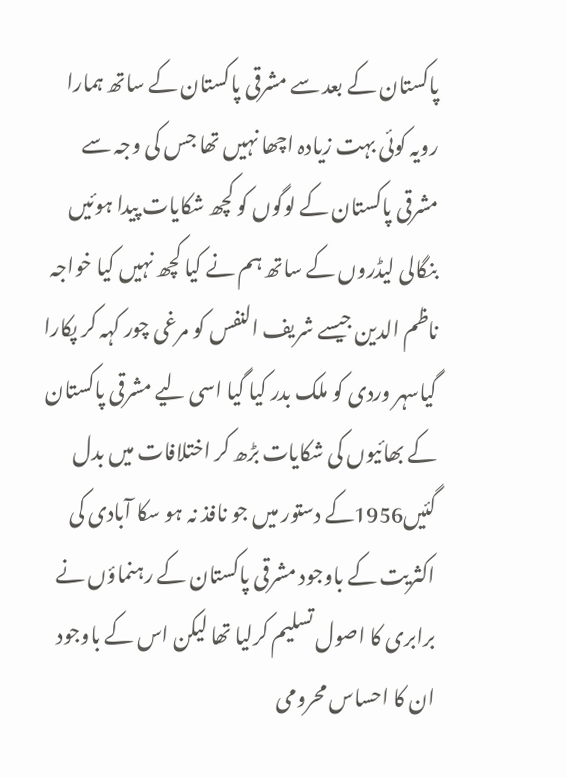پاکستان کے بعد سے مشرقی پاکستان کے ساتھ ہمارا رویہ کوئی بہت زیادہ اچھا نہیں تھا جس کی وجہ سے مشرقی پاکستان کے لوگوں کو کچھ شکایات پیدا ہوئیں بنگالی لیڈروں کے ساتھ ہم نے کیا کچھ نہیں کیا خواجہ ناظم الدین جیسے شریف النفس کو مرغی چور کہہ کر پکارا گیاسہر وردی کو ملک بدر کیا گیا اسی لیے مشرقی پاکستان کے بھائیوں کی شکایات بڑھ کر اختلافات میں بدل گئیں1956کے دستور میں جو نافذ نہ ہو سکا آبادی کی اکثریت کے باوجود مشرقی پاکستان کے رہنماؤں نے برابری کا اصول تسلیم کرلیا تھا لیکن اس کے باوجود ان کا احساس محرومی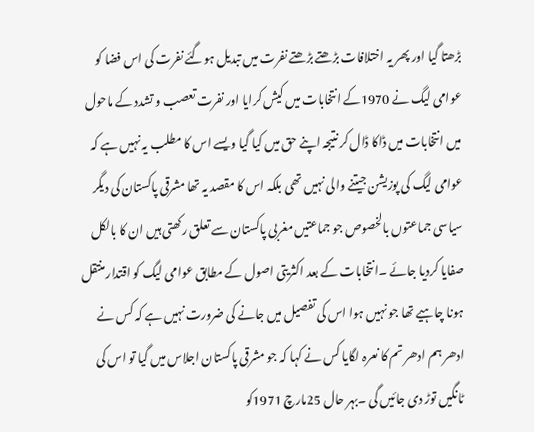بڑھتا گیا اور پھر یہ اختلافات بڑھتے بڑھتے نفرت میں تبدیل ہوگئے نفرت کی اس فضا کو عوامی لیگ نے 1970کے انتخابات میں کیش کرایا اور نفرت تعصب و تشدد کے ماحول میں انتخابات میں ڈاکا ڈال کر نتیجہ اپنے حق میں کیا گیا ویسے اس کا مطلب یہ نہیں ہے کہ عوامی لیگ کی پوزیشن جیتنے والی نہیں تھی بلکہ اس کا مقصد یہ تھا مشرقی پاکستان کی دیگر سیاسی جماعتوں بالخصوص جو جماعتیں مغربی پاکستان سے تعلق رکھتی ہیں ان کا بالکل صفایا کردیا جائے ۔انتخابات کے بعد اکثریتی اصول کے مطابق عوامی لیگ کو اقتدار منتقل ہونا چاہیے تھا جو نہیں ہوا اس کی تفصیل میں جانے کی ضرورت نہیں ہے کہ کس نے ادھر ہم ادھر تم کا نعرہ لگایا کس نے کہا کہ جو مشرقی پاکستان اجلاس میں گیا تو اس کی ٹانگیں توڑ دی جائیں گی ۔بہر حال 25مارچ 1971کو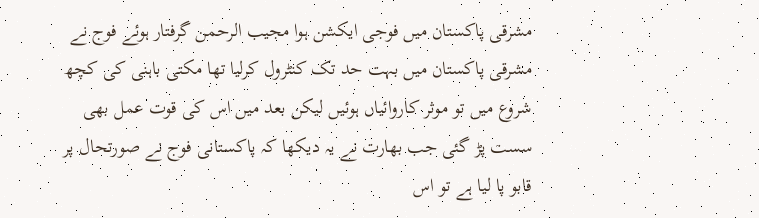مشرقی پاکستان میں فوجی ایکشن ہوا مجیب الرحمن گرفتار ہوئے فوج نے مشرقی پاکستان میں بہت حد تک کنٹرول کرلیا تھا مکتی باہنی کی کچھ شروع میں تو موثر کاروائیاں ہوئیں لیکن بعد میں اس کی قوت عمل بھی سست پڑ گئی جب بھارت نے یہ دیکھا کہ پاکستانی فوج نے صورتحال پر قابو پا لیا ہے تو اس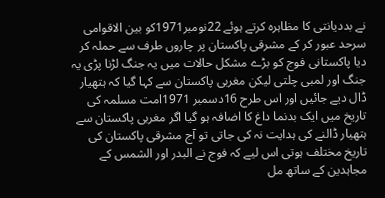نے بددیانتی کا مظاہرہ کرتے ہوئے 22نومبر1971کو بین الاقوامی سرحد عبور کر کے مشرقی پاکستان پر چاروں طرف سے حملہ کر دیا پاکستانی فوج کو بڑے مشکل حالات میں یہ جنگ لڑنا پڑی یہ جنگ اور لمبی چلتی لیکن مغربی پاکستان سے کہا گیا کہ ہتھیار ڈال دیے جائیں اور اس طرح 16دسمبر 1971امت مسلمہ کی تاریخ میں ایک بدنما داغ کا اضافہ ہو گیا اگر مغربی پاکستان سے ہتھیار ڈالنے کی ہدایت نہ کی جاتی تو آج مشرقی پاکستان کی تاریخ مختلف ہوتی اس لیے کہ فوج نے البدر اور الشمس کے مجاہدین کے ساتھ مل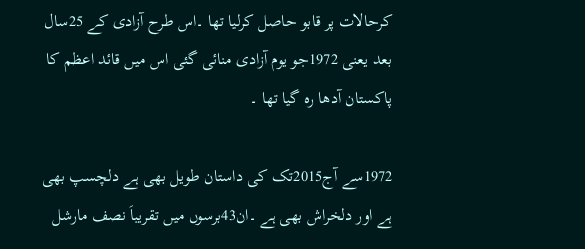کرحالات پر قابو حاصل کرلیا تھا ۔اس طرح آزادی کے 25سال بعد یعنی 1972جو یوم آزادی منائی گئی اس میں قائد اعظم کا پاکستان آدھا رہ گیا تھا ۔

1972سے آج2015تک کی داستان طویل بھی ہے دلچسپ بھی ہے اور دلخراش بھی ہے ۔ان43برسوں میں تقریباَ نصف مارشل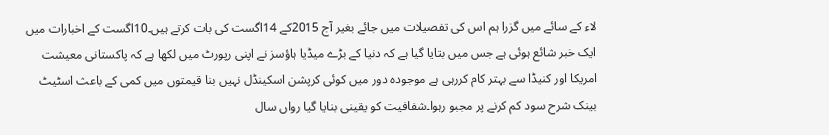لاء کے سائے میں گزرا ہم اس کی تفصیلات میں جائے بغیر آج 2015کے 14اگست کی بات کرتے ہیں۔10اگست کے اخبارات میں ایک خبر شائع ہوئی ہے جس میں بتایا گیا ہے کہ دنیا کے بڑے میڈیا ہاؤسز نے اپنی رپورٹ میں لکھا ہے کہ پاکستانی معیشت امریکا اور کنیڈا سے بہتر کام کررہی ہے موجودہ دور میں کوئی کرپشن اسکینڈل نہیں بنا قیمتوں میں کمی کے باعث اسٹیٹ بینک شرح سود کم کرنے پر مجبو رہوا۔شفافیت کو یقینی بنایا گیا رواں سال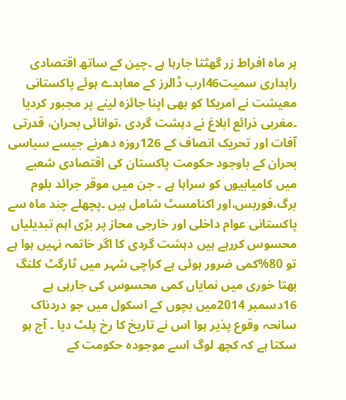ہر ماہ افراط زر گھٹتا جارہا ہے ۔چین کے ساتھ اقتصادی راہداری سمیت46ارب ڈالرز کے معاہدے ہوئے پاکستانی معیشت نے امریکا کو بھی اپنا جائزہ لینے پر مجبور کردیا ۔مغربی ذرائع ابلاغ نے دہشت گردی ،توانائی بحران، قدرتی آفات اور تحریک انصاف کے 126روزہ دھرنے جیسے سیاسی بحران کے باوجود حکومت پاکستان کی اقتصادی شعبے میں کامیابیوں کو سراہا ہے ۔ جن میں موقر جرائد بلوم برگ،فوربس،اور اکنامسٹ شامل ہیں ۔پچھلے چند ماہ سے پاکستانی عوام داخلی اور خارجی محاز پر بڑی اہم تبدیلیاں محسوس کررہے ہیں دہشت گردی کا اگر خاتمہ نہیں ہوا ہے تو 80%کمی ضرور ہوئی ہے کراچی شہر میں ٹارگٹ کلنگ بھتا خوری میں نمایاں کمی محسوس کی جارہی ہے 16دسمبر 2014میں بچوں کے اسکول میں جو دردناک سانحہ وقوع پذیر ہوا اس نے تاریخ کا رخ پلٹ دیا ۔ آج ہو سکتا ہے کہ کچھ لوگ اسے موجودہ حکومت کے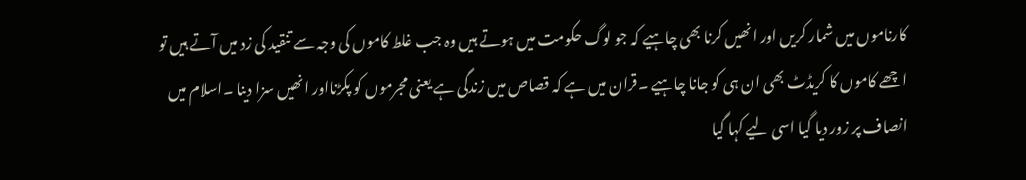کارناموں میں شمار کریں اور انھیں کرنا بھی چاہیے کہ جو لوگ حکومت میں ہوتے ہیں وہ جب غلط کاموں کی وجہ سے تنقید کی زد میں آتے ہیں تو اچھے کاموں کا کریڈٹ بھی ان ہی کو جانا چاہیے ۔قران میں ہے کہ قصاص میں زندگی ہے یعنی مجرموں کو پکڑنااور انھیں سزا دینا ۔اسلام میں انصاف پر زور دیا گیا اسی لیے کہا گیا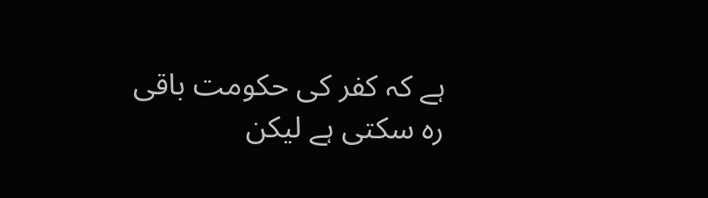ہے کہ کفر کی حکومت باقی رہ سکتی ہے لیکن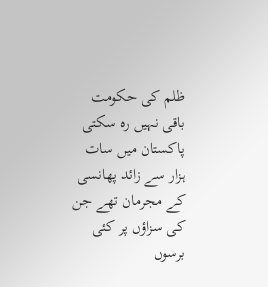ظلم کی حکومت باقی نہیں رہ سکتی پاکستان میں سات ہزار سے زائد پھانسی کے مجرمان تھے جن کی سزاؤں پر کئی برسوں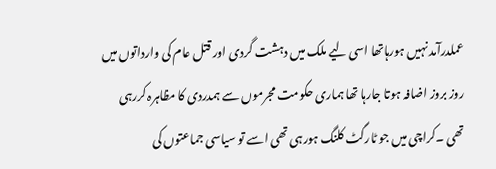عملدرآمد نہیں ہورہاتھا اسی لیے ملک میں دہشت گردی اور قتل عام کی وارداتوں میں روز بروز اضافہ ہوتا جارہا تھا ہماری حکومت مجرموں سے ہمدردی کا مظاہرہ کررہی تھی ۔کراچی میں جو ٹارگٹ کلنگ ہورہی تھی اسے تو سیاسی جماعتوں کی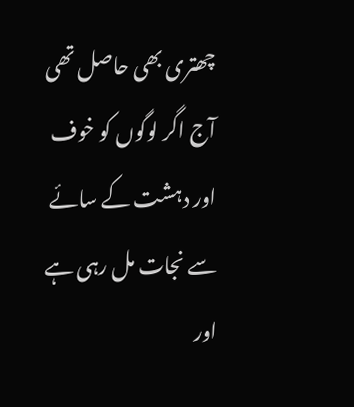چھتری بھی حاصل تھی آج اگر لوگوں کو خوف اور دہشت کے سائے سے نجات مل رہی ہے اور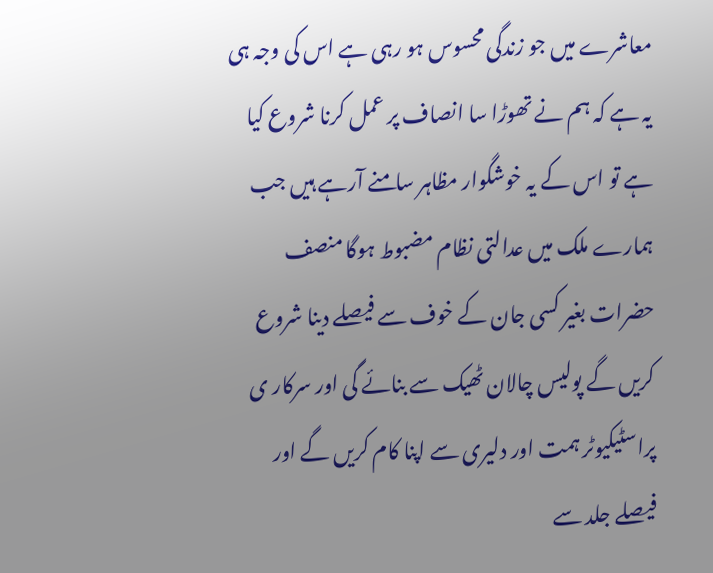معاشرے میں جو زندگی محسوس ہو رہی ہے اس کی وجہ ہی یہ ہے کہ ہم نے تھوڑا سا انصاف پر عمل کرنا شروع کیا ہے تو اس کے یہ خوشگوار مظاہر سامنے آرہے ہیں جب ہمارے ملک میں عدالتی نظام مضبوط ہوگا منصف حضرات بغیر کسی جان کے خوف سے فیصلے دینا شروع کریں گے پولیس چالان ٹھیک سے بنائے گی اور سرکار ی پراسٹیکیوٹر ہمت اور دلیری سے اپنا کام کریں گے اور فیصلے جلد سے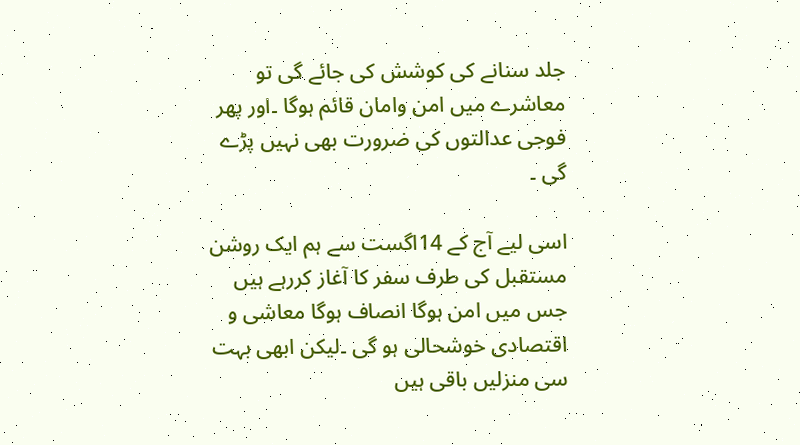جلد سنانے کی کوشش کی جائے گی تو معاشرے میں امن وامان قائم ہوگا ۔اور پھر فوجی عدالتوں کی ضرورت بھی نہیں پڑے گی ۔

اسی لیے آج کے 14اگست سے ہم ایک روشن مستقبل کی طرف سفر کا آغاز کررہے ہیں جس میں امن ہوگا انصاف ہوگا معاشی و اقتصادی خوشحالی ہو گی ۔لیکن ابھی بہت سی منزلیں باقی ہیں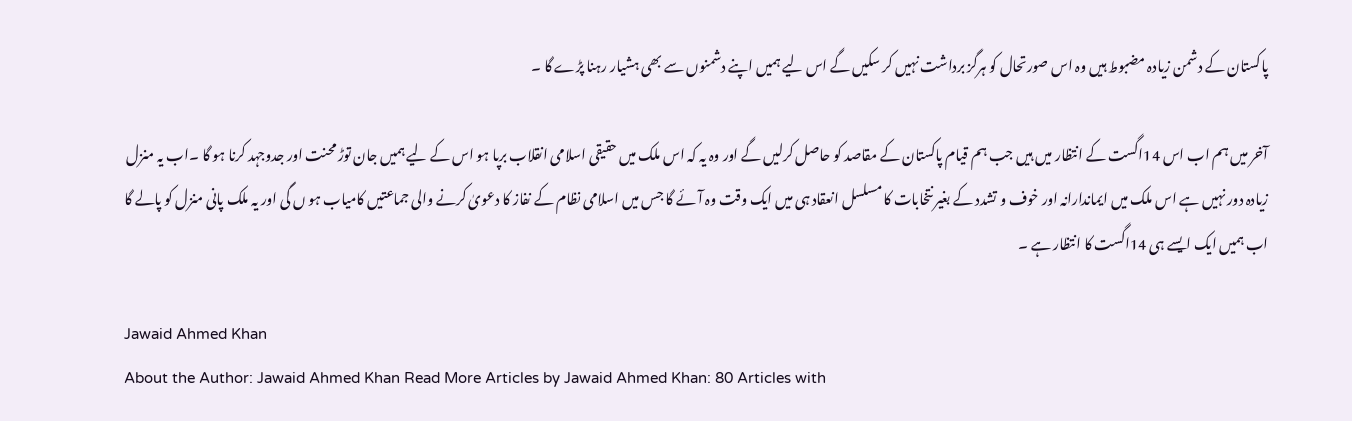پاکستان کے دشمن زیادہ مضبوط ہیں وہ اس صورتحال کو ہرگز برداشت نہیں کر سکیں گے اس لیے ہمیں اپنے دشمنوں سے بھی ہشیار رہنا پڑے گا ۔

آخر میں ہم اب اس 14اگست کے انتظار میں ہیں جب ہم قیام پاکستان کے مقاصد کو حاصل کرلیں گے اور وہ یہ کہ اس ملک میں حقیقی اسلامی انقلاب برپا ہو اس کے لیے ہمیں جان توڑ محنت اور جدوجہد کرنا ہو گا ۔اب یہ منزل زیادہ دور نہیں ہے اس ملک میں ایماندارانہ اور خوف و تشدد کے بغیر نتخابات کا مسلسل انعقاد ہی میں ایک وقت وہ آئے گا جس میں اسلامی نظام کے نفاز کا دعویٰ کرنے والی جماعتیں کامیاب ہو ں گی اور یہ ملک پانی منزل کو پالے گا اب ہمیں ایک ایسے ہی 14اگست کا انتظار ہے ۔

Jawaid Ahmed Khan
About the Author: Jawaid Ahmed Khan Read More Articles by Jawaid Ahmed Khan: 80 Articles with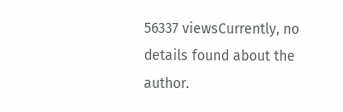56337 viewsCurrently, no details found about the author.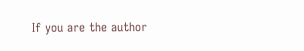If you are the author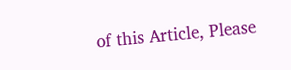of this Article, Please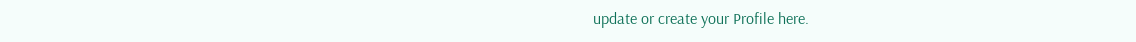update or create your Profile here.